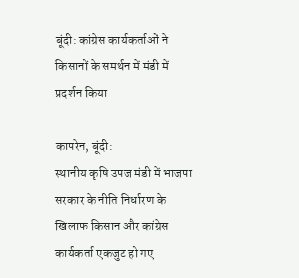बूंदी: कांग्रेस कार्यकर्ताओं ने किसानों के समर्थन में मंडी में प्रदर्शन किया

कापरेन, बूंदी:
स्थानीय कृषि उपज मंडी में भाजपा सरकार के नीति निर्धारण के खिलाफ किसान और कांग्रेस कार्यकर्ता एकजुट हो गए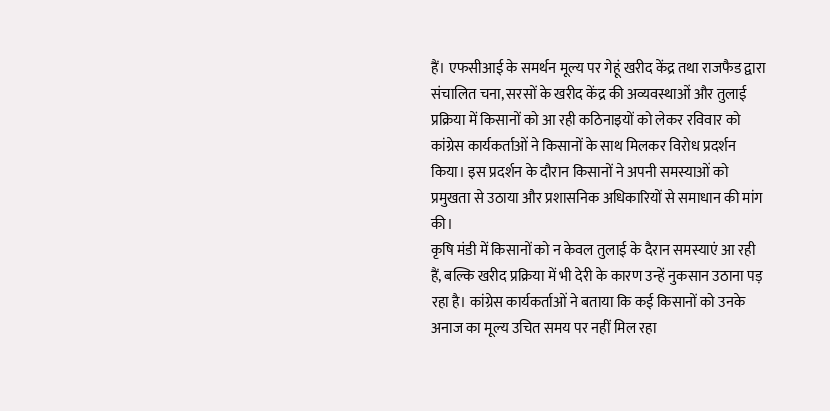हैं। एफसीआई के समर्थन मूल्य पर गेहूं खरीद केंद्र तथा राजफैड द्वारा संचालित चना, सरसों के खरीद केंद्र की अव्यवस्थाओं और तुलाई प्रक्रिया में किसानों को आ रही कठिनाइयों को लेकर रविवार को कांग्रेस कार्यकर्ताओं ने किसानों के साथ मिलकर विरोध प्रदर्शन किया। इस प्रदर्शन के दौरान किसानों ने अपनी समस्याओं को प्रमुखता से उठाया और प्रशासनिक अधिकारियों से समाधान की मांग की।
कृषि मंडी में किसानों को न केवल तुलाई के दैरान समस्याएं आ रही हैं, बल्कि खरीद प्रक्रिया में भी देरी के कारण उन्हें नुकसान उठाना पड़ रहा है। कांग्रेस कार्यकर्ताओं ने बताया कि कई किसानों को उनके अनाज का मूल्य उचित समय पर नहीं मिल रहा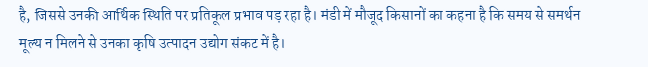है, जिससे उनकी आर्थिक स्थिति पर प्रतिकूल प्रभाव पड़ रहा है। मंडी में मौजूद किसानों का कहना है कि समय से समर्थन मूल्य न मिलने से उनका कृषि उत्पादन उद्योग संकट में है।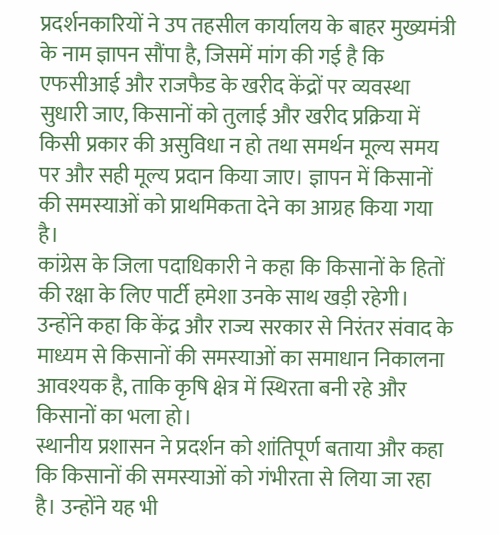प्रदर्शनकारियों ने उप तहसील कार्यालय के बाहर मुख्यमंत्री के नाम ज्ञापन सौंपा है, जिसमें मांग की गई है कि एफसीआई और राजफैड के खरीद केंद्रों पर व्यवस्था सुधारी जाए, किसानों को तुलाई और खरीद प्रक्रिया में किसी प्रकार की असुविधा न हो तथा समर्थन मूल्य समय पर और सही मूल्य प्रदान किया जाए। ज्ञापन में किसानों की समस्याओं को प्राथमिकता देने का आग्रह किया गया है।
कांग्रेस के जिला पदाधिकारी ने कहा कि किसानों के हितों की रक्षा के लिए पार्टी हमेशा उनके साथ खड़ी रहेगी। उन्होंने कहा कि केंद्र और राज्य सरकार से निरंतर संवाद के माध्यम से किसानों की समस्याओं का समाधान निकालना आवश्यक है, ताकि कृषि क्षेत्र में स्थिरता बनी रहे और किसानों का भला हो।
स्थानीय प्रशासन ने प्रदर्शन को शांतिपूर्ण बताया और कहा कि किसानों की समस्याओं को गंभीरता से लिया जा रहा है। उन्होंने यह भी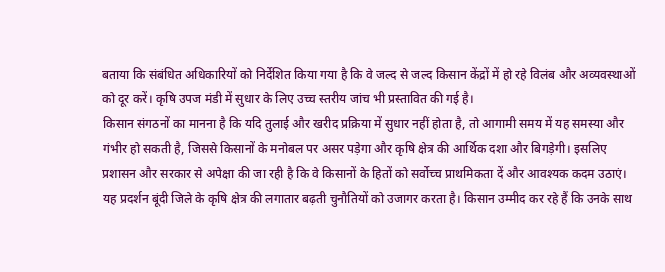बताया कि संबंधित अधिकारियों को निर्देशित किया गया है कि वे जल्द से जल्द किसान केंद्रों में हो रहे विलंब और अव्यवस्थाओं को दूर करें। कृषि उपज मंडी में सुधार के लिए उच्च स्तरीय जांच भी प्रस्तावित की गई है।
किसान संगठनों का मानना है कि यदि तुलाई और खरीद प्रक्रिया में सुधार नहीं होता है, तो आगामी समय में यह समस्या और गंभीर हो सकती है, जिससे किसानों के मनोबल पर असर पड़ेगा और कृषि क्षेत्र की आर्थिक दशा और बिगड़ेगी। इसलिए प्रशासन और सरकार से अपेक्षा की जा रही है कि वे किसानों के हितों को सर्वोच्च प्राथमिकता दें और आवश्यक कदम उठाएं।
यह प्रदर्शन बूंदी जिले के कृषि क्षेत्र की लगातार बढ़ती चुनौतियों को उजागर करता है। किसान उम्मीद कर रहे हैं कि उनके साथ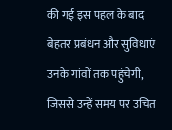की गई इस पहल के बाद बेहतर प्रबंधन और सुविधाएं उनके गांवों तक पहुंचेगी, जिससे उन्हें समय पर उचित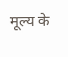मूल्य के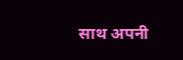साथ अपनी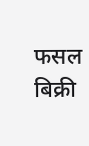फसल बिक्री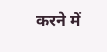करने में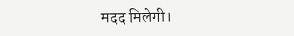मदद मिलेगी।